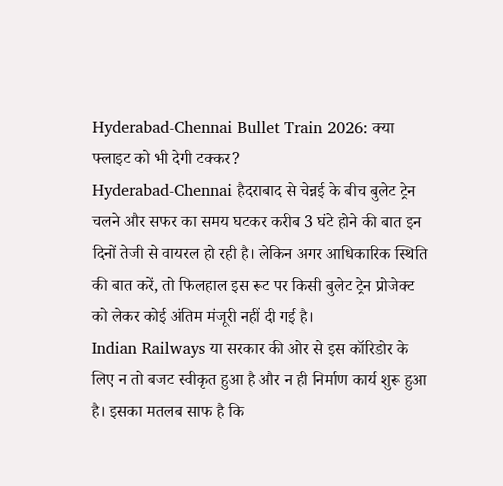Hyderabad-Chennai Bullet Train 2026: क्या फ्लाइट को भी देगी टक्कर?
Hyderabad-Chennai हैदराबाद से चेन्नई के बीच बुलेट ट्रेन चलने और सफर का समय घटकर करीब 3 घंटे होने की बात इन दिनों तेजी से वायरल हो रही है। लेकिन अगर आधिकारिक स्थिति की बात करें, तो फिलहाल इस रूट पर किसी बुलेट ट्रेन प्रोजेक्ट को लेकर कोई अंतिम मंजूरी नहीं दी गई है।
Indian Railways या सरकार की ओर से इस कॉरिडोर के लिए न तो बजट स्वीकृत हुआ है और न ही निर्माण कार्य शुरू हुआ है। इसका मतलब साफ है कि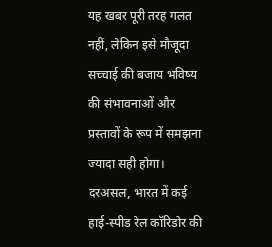यह खबर पूरी तरह गलत नहीं, लेकिन इसे मौजूदा सच्चाई की बजाय भविष्य की संभावनाओं और प्रस्तावों के रूप में समझना ज्यादा सही होगा।
दरअसल, भारत में कई हाई-स्पीड रेल कॉरिडोर की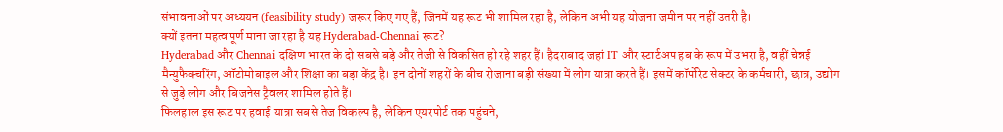संभावनाओं पर अध्ययन (feasibility study) जरूर किए गए हैं, जिनमें यह रूट भी शामिल रहा है, लेकिन अभी यह योजना जमीन पर नहीं उतरी है।
क्यों इतना महत्वपूर्ण माना जा रहा है यह Hyderabad-Chennai रूट?
Hyderabad और Chennai दक्षिण भारत के दो सबसे बड़े और तेजी से विकसित हो रहे शहर हैं। हैदराबाद जहां IT और स्टार्टअप हब के रूप में उभरा है, वहीं चेन्नई मैन्युफैक्चरिंग, ऑटोमोबाइल और शिक्षा का बड़ा केंद्र है। इन दोनों शहरों के बीच रोजाना बड़ी संख्या में लोग यात्रा करते हैं। इसमें कॉर्पोरेट सेक्टर के कर्मचारी, छात्र, उद्योग से जुड़े लोग और बिजनेस ट्रैवलर शामिल होते हैं।
फिलहाल इस रूट पर हवाई यात्रा सबसे तेज विकल्प है, लेकिन एयरपोर्ट तक पहुंचने,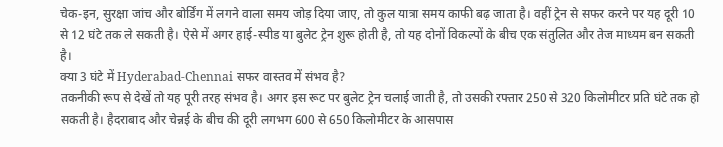चेक-इन, सुरक्षा जांच और बोर्डिंग में लगने वाला समय जोड़ दिया जाए, तो कुल यात्रा समय काफी बढ़ जाता है। वहीं ट्रेन से सफर करने पर यह दूरी 10 से 12 घंटे तक ले सकती है। ऐसे में अगर हाई-स्पीड या बुलेट ट्रेन शुरू होती है, तो यह दोनों विकल्पों के बीच एक संतुलित और तेज माध्यम बन सकती है।
क्या 3 घंटे में Hyderabad-Chennai सफर वास्तव में संभव है?
तकनीकी रूप से देखें तो यह पूरी तरह संभव है। अगर इस रूट पर बुलेट ट्रेन चलाई जाती है, तो उसकी रफ्तार 250 से 320 किलोमीटर प्रति घंटे तक हो सकती है। हैदराबाद और चेन्नई के बीच की दूरी लगभग 600 से 650 किलोमीटर के आसपास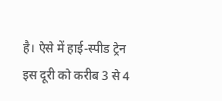है। ऐसे में हाई-स्पीड ट्रेन इस दूरी को करीब 3 से 4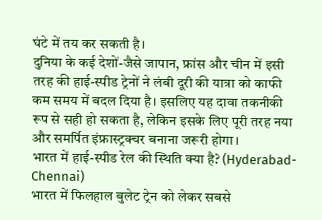घंटे में तय कर सकती है।
दुनिया के कई देशों-जैसे जापान, फ्रांस और चीन में इसी तरह की हाई-स्पीड ट्रेनों ने लंबी दूरी की यात्रा को काफी कम समय में बदल दिया है। इसलिए यह दावा तकनीकी रूप से सही हो सकता है, लेकिन इसके लिए पूरी तरह नया और समर्पित इंफ्रास्ट्रक्चर बनाना जरूरी होगा।
भारत में हाई-स्पीड रेल की स्थिति क्या है? (Hyderabad-Chennai)
भारत में फिलहाल बुलेट ट्रेन को लेकर सबसे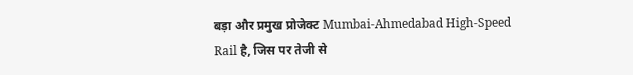बड़ा और प्रमुख प्रोजेक्ट Mumbai-Ahmedabad High-Speed Rail है, जिस पर तेजी से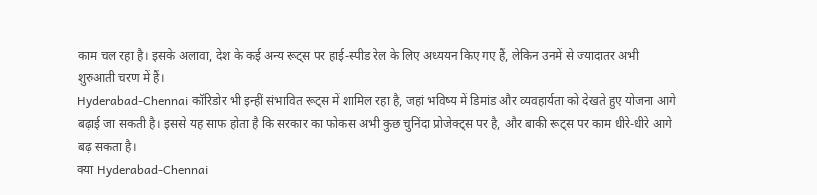काम चल रहा है। इसके अलावा, देश के कई अन्य रूट्स पर हाई-स्पीड रेल के लिए अध्ययन किए गए हैं, लेकिन उनमें से ज्यादातर अभी शुरुआती चरण में हैं।
Hyderabad-Chennai कॉरिडोर भी इन्हीं संभावित रूट्स में शामिल रहा है, जहां भविष्य में डिमांड और व्यवहार्यता को देखते हुए योजना आगे बढ़ाई जा सकती है। इससे यह साफ होता है कि सरकार का फोकस अभी कुछ चुनिंदा प्रोजेक्ट्स पर है, और बाकी रूट्स पर काम धीरे-धीरे आगे बढ़ सकता है।
क्या Hyderabad-Chennai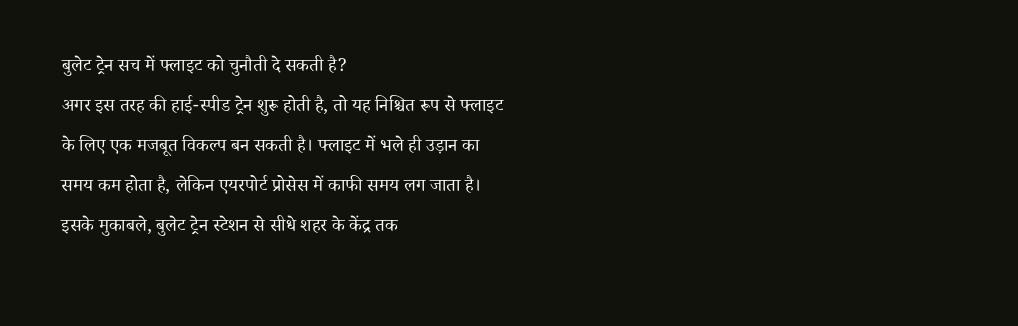बुलेट ट्रेन सच में फ्लाइट को चुनौती दे सकती है?
अगर इस तरह की हाई-स्पीड ट्रेन शुरू होती है, तो यह निश्चित रूप से फ्लाइट के लिए एक मजबूत विकल्प बन सकती है। फ्लाइट में भले ही उड़ान का समय कम होता है, लेकिन एयरपोर्ट प्रोसेस में काफी समय लग जाता है। इसके मुकाबले, बुलेट ट्रेन स्टेशन से सीधे शहर के केंद्र तक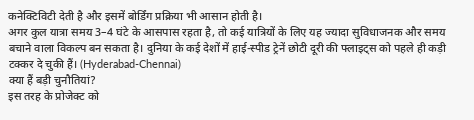कनेक्टिविटी देती है और इसमें बोर्डिंग प्रक्रिया भी आसान होती है।
अगर कुल यात्रा समय 3–4 घंटे के आसपास रहता है, तो कई यात्रियों के लिए यह ज्यादा सुविधाजनक और समय बचाने वाला विकल्प बन सकता है। दुनिया के कई देशों में हाई-स्पीड ट्रेनें छोटी दूरी की फ्लाइट्स को पहले ही कड़ी टक्कर दे चुकी हैं। (Hyderabad-Chennai)
क्या हैं बड़ी चुनौतियां?
इस तरह के प्रोजेक्ट को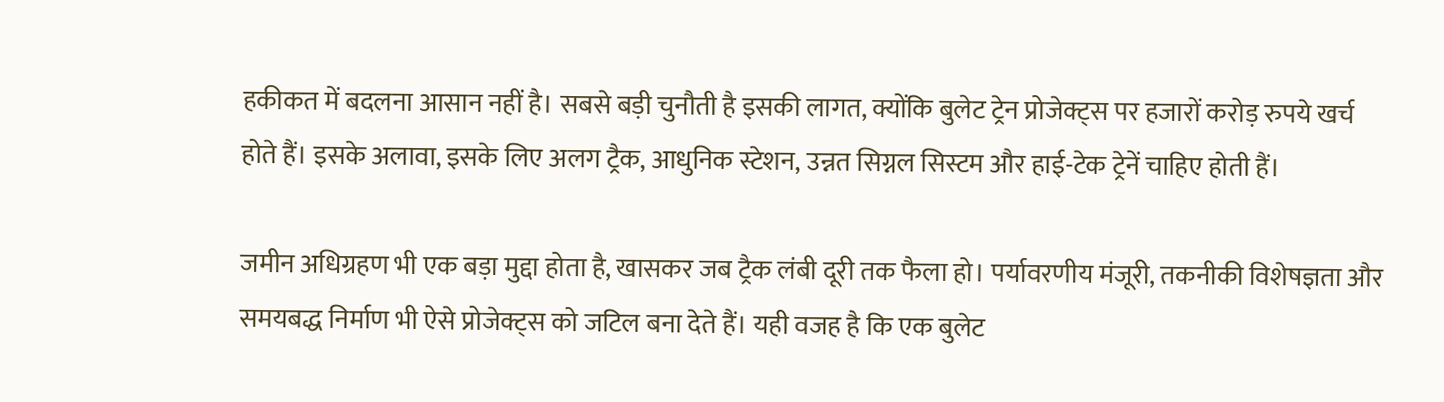हकीकत में बदलना आसान नहीं है। सबसे बड़ी चुनौती है इसकी लागत, क्योंकि बुलेट ट्रेन प्रोजेक्ट्स पर हजारों करोड़ रुपये खर्च होते हैं। इसके अलावा, इसके लिए अलग ट्रैक, आधुनिक स्टेशन, उन्नत सिग्नल सिस्टम और हाई-टेक ट्रेनें चाहिए होती हैं।

जमीन अधिग्रहण भी एक बड़ा मुद्दा होता है, खासकर जब ट्रैक लंबी दूरी तक फैला हो। पर्यावरणीय मंजूरी, तकनीकी विशेषज्ञता और समयबद्ध निर्माण भी ऐसे प्रोजेक्ट्स को जटिल बना देते हैं। यही वजह है कि एक बुलेट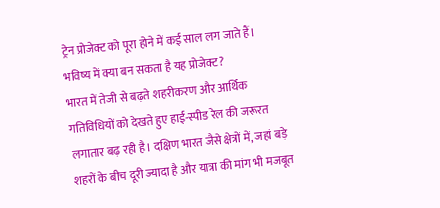ट्रेन प्रोजेक्ट को पूरा होने में कई साल लग जाते हैं।
भविष्य में क्या बन सकता है यह प्रोजेक्ट?
भारत में तेजी से बढ़ते शहरीकरण और आर्थिक गतिविधियों को देखते हुए हाई-स्पीड रेल की जरूरत लगातार बढ़ रही है। दक्षिण भारत जैसे क्षेत्रों में, जहां बड़े शहरों के बीच दूरी ज्यादा है और यात्रा की मांग भी मजबूत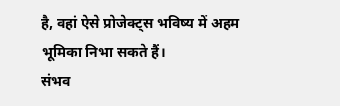है, वहां ऐसे प्रोजेक्ट्स भविष्य में अहम भूमिका निभा सकते हैं।
संभव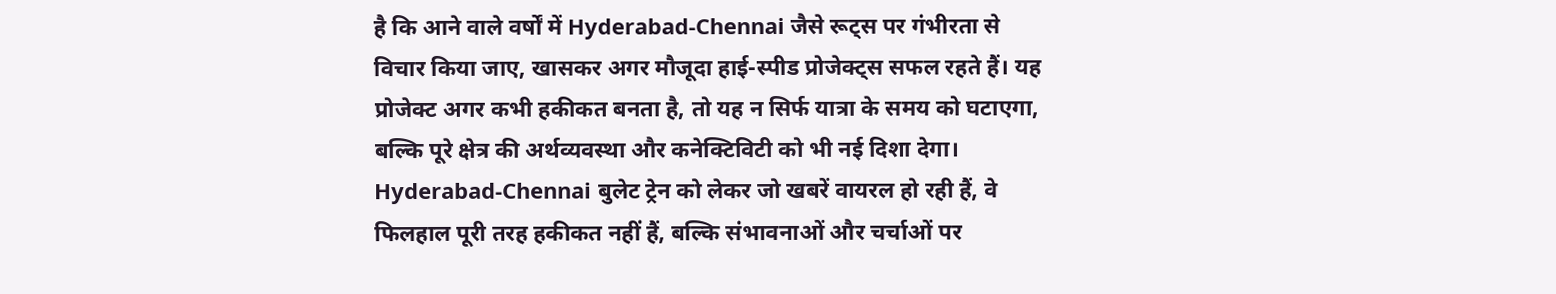है कि आने वाले वर्षों में Hyderabad-Chennai जैसे रूट्स पर गंभीरता से विचार किया जाए, खासकर अगर मौजूदा हाई-स्पीड प्रोजेक्ट्स सफल रहते हैं। यह प्रोजेक्ट अगर कभी हकीकत बनता है, तो यह न सिर्फ यात्रा के समय को घटाएगा, बल्कि पूरे क्षेत्र की अर्थव्यवस्था और कनेक्टिविटी को भी नई दिशा देगा।
Hyderabad-Chennai बुलेट ट्रेन को लेकर जो खबरें वायरल हो रही हैं, वे फिलहाल पूरी तरह हकीकत नहीं हैं, बल्कि संभावनाओं और चर्चाओं पर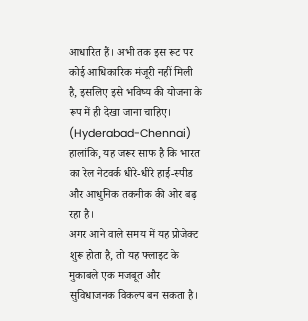आधारित हैं। अभी तक इस रूट पर कोई आधिकारिक मंजूरी नहीं मिली है, इसलिए इसे भविष्य की योजना के रूप में ही देखा जाना चाहिए। (Hyderabad-Chennai)
हालांकि, यह जरूर साफ है कि भारत का रेल नेटवर्क धीरे-धीरे हाई-स्पीड और आधुनिक तकनीक की ओर बढ़ रहा है।
अगर आने वाले समय में यह प्रोजेक्ट शुरू होता है, तो यह फ्लाइट के मुकाबले एक मजबूत और सुविधाजनक विकल्प बन सकता है।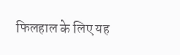फिलहाल के लिए यह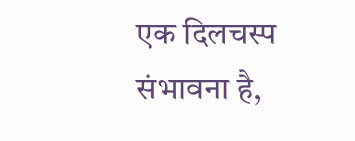एक दिलचस्प संभावना है,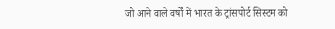जो आने वाले वर्षों में भारत के ट्रांसपोर्ट सिस्टम को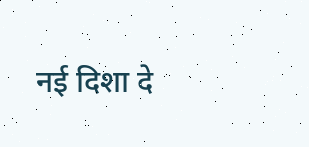नई दिशा दे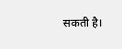सकती है।